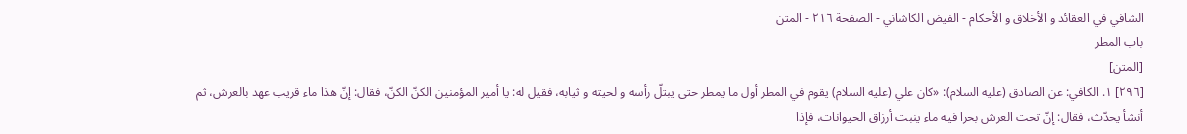الشافي في العقائد و الأخلاق و الأحكام - الفيض الكاشاني - الصفحة ٢١٦ - المتن
باب المطر
[المتن]
[٢٩٦] ١. الكافي: عن الصادق (عليه السلام): «كان علي (عليه السلام) يقوم في المطر أول ما يمطر حتى يبتلّ رأسه و لحيته و ثيابه، فقيل له: يا أمير المؤمنين الكنّ الكنّ، فقال: إنّ هذا ماء قريب عهد بالعرش، ثم أنشأ يحدّث، فقال: إنّ تحت العرش بحرا فيه ماء ينبت أرزاق الحيوانات، فإذا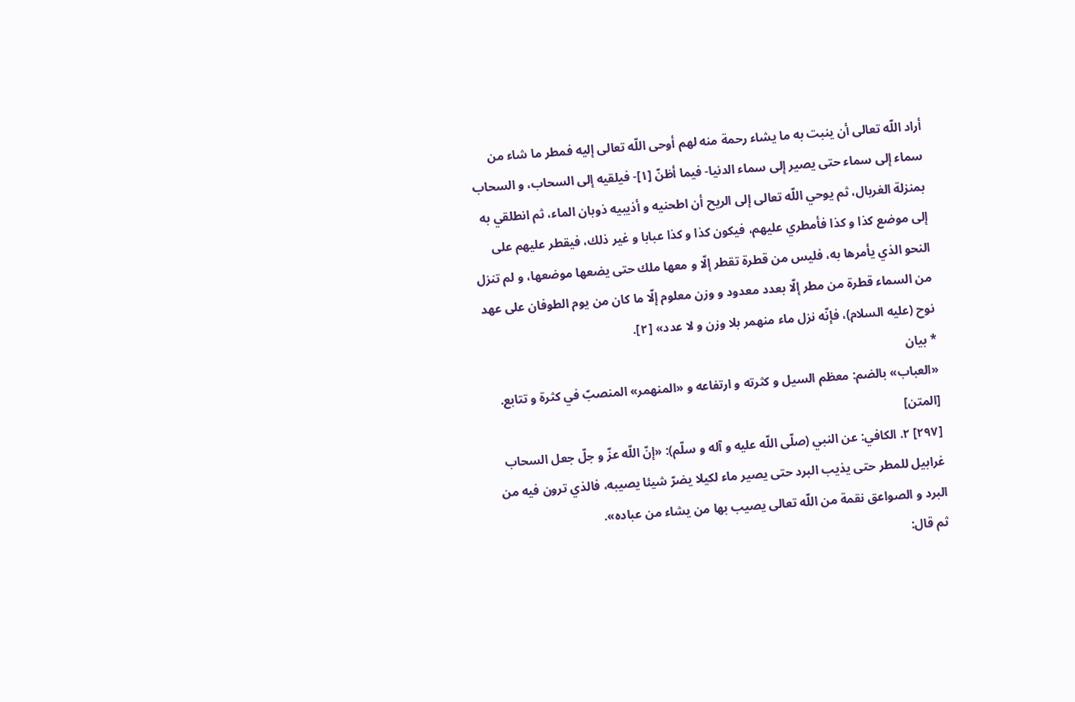أراد اللّه تعالى أن ينبت به ما يشاء رحمة منه لهم أوحى اللّه تعالى إليه فمطر ما شاء من سماء إلى سماء حتى يصير إلى سماء الدنيا- فيما أظنّ [١]- فيلقيه إلى السحاب، و السحاب بمنزلة الغربال، ثم يوحي اللّه تعالى إلى الريح أن اطحنيه و أذيبيه ذوبان الماء، ثم انطلقي به إلى موضع كذا و كذا فأمطري عليهم، فيكون كذا و كذا عبابا و غير ذلك، فيقطر عليهم على النحو الذي يأمرها به، فليس من قطرة تقطر إلّا و معها ملك حتى يضعها موضعها، و لم تنزل من السماء قطرة من مطر إلّا بعدد معدود و وزن معلوم إلّا ما كان من يوم الطوفان على عهد نوح (عليه السلام)، فإنّه نزل ماء منهمر بلا وزن و لا عدد» [٢].
* بيان
«العباب» بالضم: معظم السيل و كثرته و ارتفاعه و «المنهمر» المنصبّ في كثرة و تتابع.
[المتن]
[٢٩٧] ٢. الكافي: عن النبي (صلّى اللّه عليه و آله و سلّم): «إنّ اللّه عزّ و جلّ جعل السحاب غرابيل للمطر حتى يذيب البرد حتى يصير ماء لكيلا يضرّ شيئا يصيبه، فالذي ترون فيه من البرد و الصواعق نقمة من اللّه تعالى يصيب بها من يشاء من عباده».
ثم قال: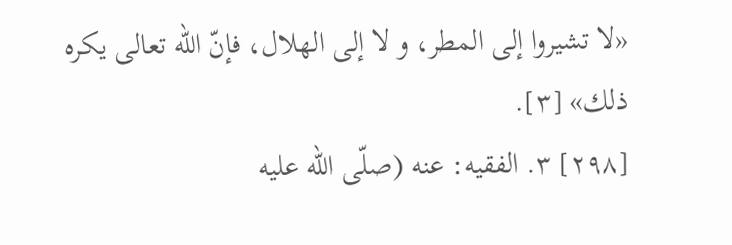«لا تشيروا إلى المطر، و لا إلى الهلال، فإنّ اللّه تعالى يكره ذلك» [٣].
[٢٩٨] ٣. الفقيه: عنه (صلّى اللّه عليه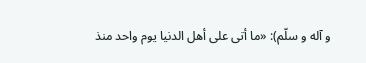و آله و سلّم): «ما أتى على أهل الدنيا يوم واحد منذ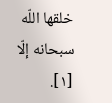خلقها اللّه سبحانه إلّا
[١].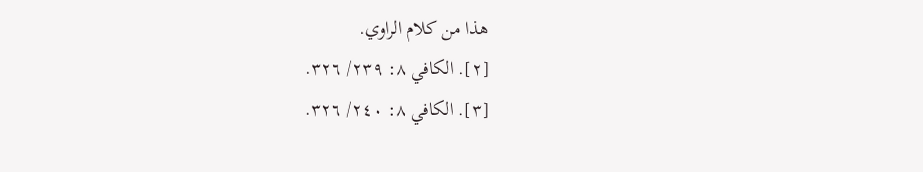هذا من كلام الراوي.
[٢]. الكافي ٨: ٢٣٩/ ٣٢٦.
[٣]. الكافي ٨: ٢٤٠/ ٣٢٦.